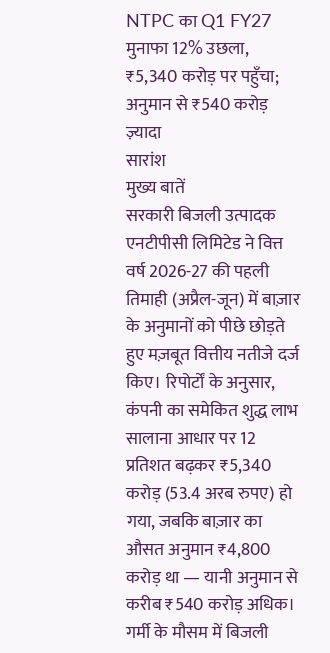NTPC का Q1 FY27 मुनाफा 12% उछला, ₹5,340 करोड़ पर पहुँचा; अनुमान से ₹540 करोड़ ज़्यादा
सारांश
मुख्य बातें
सरकारी बिजली उत्पादक एनटीपीसी लिमिटेड ने वित्त वर्ष 2026-27 की पहली तिमाही (अप्रैल-जून) में बाज़ार के अनुमानों को पीछे छोड़ते हुए मज़बूत वित्तीय नतीजे दर्ज किए। रिपोर्टों के अनुसार, कंपनी का समेकित शुद्ध लाभ सालाना आधार पर 12 प्रतिशत बढ़कर ₹5,340 करोड़ (53.4 अरब रुपए) हो गया, जबकि बाज़ार का औसत अनुमान ₹4,800 करोड़ था — यानी अनुमान से करीब ₹540 करोड़ अधिक। गर्मी के मौसम में बिजली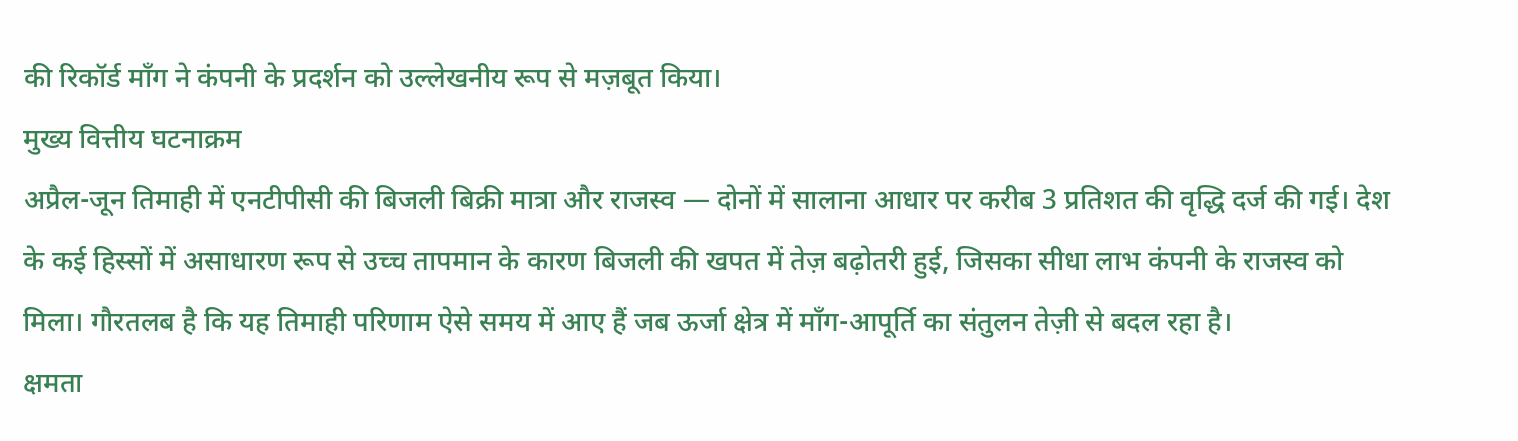की रिकॉर्ड माँग ने कंपनी के प्रदर्शन को उल्लेखनीय रूप से मज़बूत किया।
मुख्य वित्तीय घटनाक्रम
अप्रैल-जून तिमाही में एनटीपीसी की बिजली बिक्री मात्रा और राजस्व — दोनों में सालाना आधार पर करीब 3 प्रतिशत की वृद्धि दर्ज की गई। देश के कई हिस्सों में असाधारण रूप से उच्च तापमान के कारण बिजली की खपत में तेज़ बढ़ोतरी हुई, जिसका सीधा लाभ कंपनी के राजस्व को मिला। गौरतलब है कि यह तिमाही परिणाम ऐसे समय में आए हैं जब ऊर्जा क्षेत्र में माँग-आपूर्ति का संतुलन तेज़ी से बदल रहा है।
क्षमता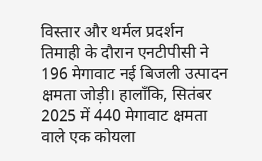विस्तार और थर्मल प्रदर्शन
तिमाही के दौरान एनटीपीसी ने 196 मेगावाट नई बिजली उत्पादन क्षमता जोड़ी। हालाँकि, सितंबर 2025 में 440 मेगावाट क्षमता वाले एक कोयला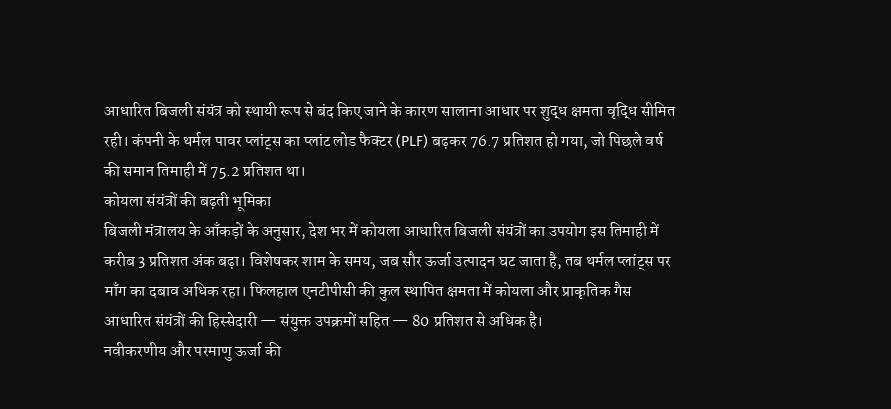आधारित बिजली संयंत्र को स्थायी रूप से बंद किए जाने के कारण सालाना आधार पर शुद्ध क्षमता वृद्धि सीमित रही। कंपनी के थर्मल पावर प्लांट्स का प्लांट लोड फैक्टर (PLF) बढ़कर 76.7 प्रतिशत हो गया, जो पिछले वर्ष की समान तिमाही में 75.2 प्रतिशत था।
कोयला संयंत्रों की बढ़ती भूमिका
बिजली मंत्रालय के आँकड़ों के अनुसार, देश भर में कोयला आधारित बिजली संयंत्रों का उपयोग इस तिमाही में करीब 3 प्रतिशत अंक बढ़ा। विशेषकर शाम के समय, जब सौर ऊर्जा उत्पादन घट जाता है, तब थर्मल प्लांट्स पर माँग का दबाव अधिक रहा। फिलहाल एनटीपीसी की कुल स्थापित क्षमता में कोयला और प्राकृतिक गैस आधारित संयंत्रों की हिस्सेदारी — संयुक्त उपक्रमों सहित — 80 प्रतिशत से अधिक है।
नवीकरणीय और परमाणु ऊर्जा की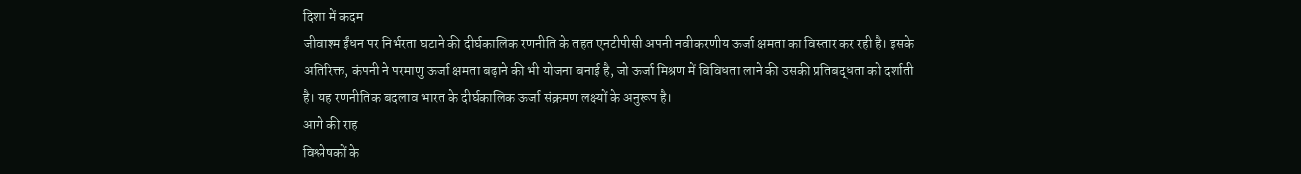दिशा में कदम
जीवाश्म ईंधन पर निर्भरता घटाने की दीर्घकालिक रणनीति के तहत एनटीपीसी अपनी नवीकरणीय ऊर्जा क्षमता का विस्तार कर रही है। इसके अतिरिक्त, कंपनी ने परमाणु ऊर्जा क्षमता बढ़ाने की भी योजना बनाई है, जो ऊर्जा मिश्रण में विविधता लाने की उसकी प्रतिबद्धता को दर्शाती है। यह रणनीतिक बदलाव भारत के दीर्घकालिक ऊर्जा संक्रमण लक्ष्यों के अनुरूप है।
आगे की राह
विश्लेषकों के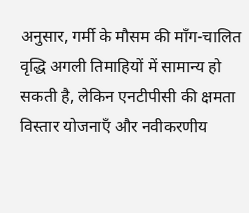अनुसार, गर्मी के मौसम की माँग-चालित वृद्धि अगली तिमाहियों में सामान्य हो सकती है, लेकिन एनटीपीसी की क्षमता विस्तार योजनाएँ और नवीकरणीय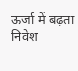ऊर्जा में बढ़ता निवेश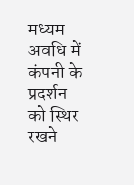मध्यम अवधि में कंपनी के प्रदर्शन को स्थिर रखने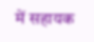में सहायक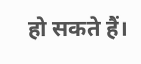हो सकते हैं।